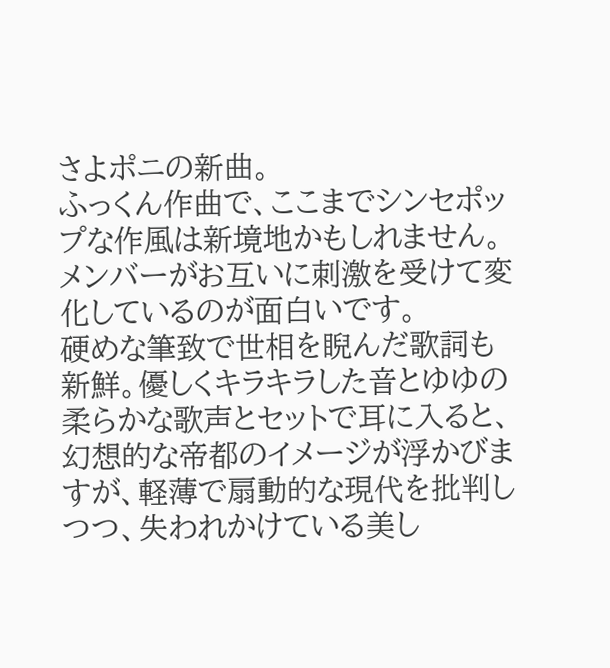さよポニの新曲。
ふっくん作曲で、ここまでシンセポップな作風は新境地かもしれません。メンバーがお互いに刺激を受けて変化しているのが面白いです。
硬めな筆致で世相を睨んだ歌詞も新鮮。優しくキラキラした音とゆゆの柔らかな歌声とセットで耳に入ると、幻想的な帝都のイメージが浮かびますが、軽薄で扇動的な現代を批判しつつ、失われかけている美し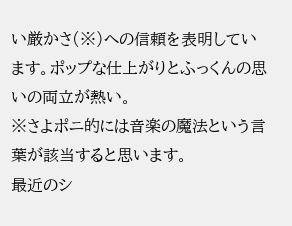い厳かさ(※)への信頼を表明しています。ポップな仕上がりとふっくんの思いの両立が熱い。
※さよポニ的には音楽の魔法という言葉が該当すると思います。
最近のシ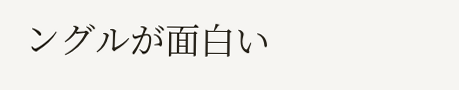ングルが面白い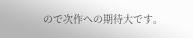ので次作への期待大です。